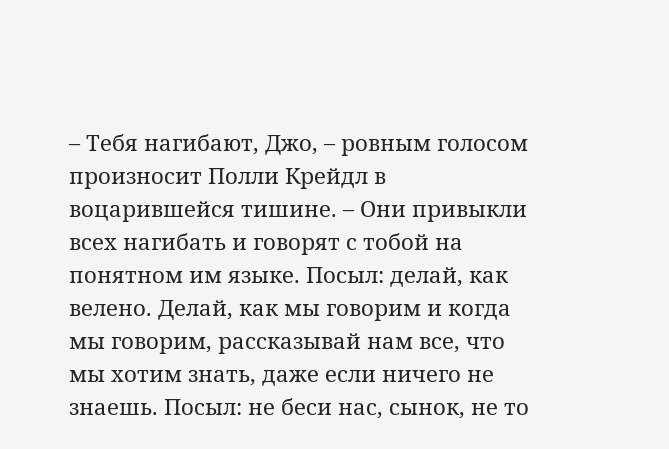– Тебя нагибают, Джо, – ровным голосом произносит Полли Крейдл в воцарившейся тишине. – Они привыкли всех нагибать и говорят с тобой на понятном им языке. Посыл: делай, как велено. Делай, как мы говорим и когда мы говорим, рассказывай нам все, что мы хотим знать, даже если ничего не знаешь. Посыл: не беси нас, сынок, не то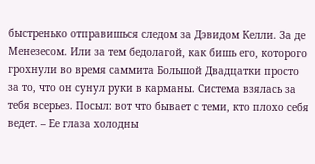быстренько отправишься следом за Дэвидом Келли. За де Менезесом. Или за тем бедолагой, как бишь его, которого грохнули во время саммита Большой Двадцатки просто за то, что он сунул руки в карманы. Система взялась за тебя всерьез. Посыл: вот что бывает с теми, кто плохо себя ведет. – Ее глаза холодны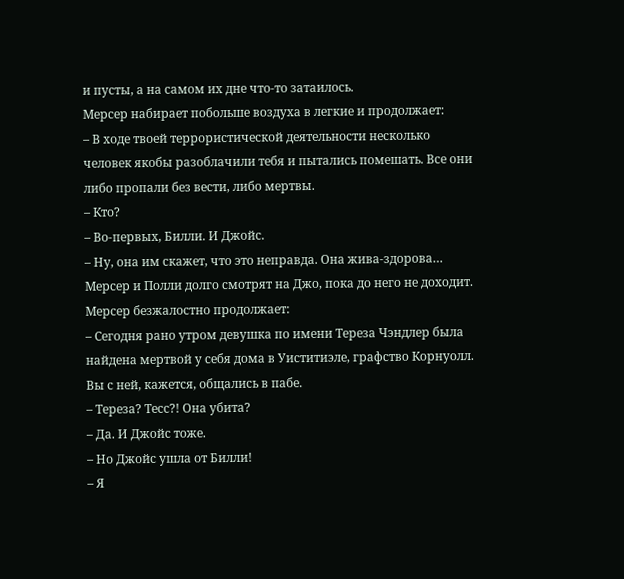и пусты, а на самом их дне что-то затаилось.
Мерсер набирает побольше воздуха в легкие и продолжает:
– В ходе твоей террористической деятельности несколько человек якобы разоблачили тебя и пытались помешать. Все они либо пропали без вести, либо мертвы.
– Кто?
– Во-первых, Билли. И Джойс.
– Ну, она им скажет, что это неправда. Она жива-здорова…
Мерсер и Полли долго смотрят на Джо, пока до него не доходит.
Мерсер безжалостно продолжает:
– Сегодня рано утром девушка по имени Тереза Чэндлер была найдена мертвой у себя дома в Уиститиэле, графство Корнуолл. Вы с ней, кажется, общались в пабе.
– Тереза? Тесс?! Она убита?
– Да. И Джойс тоже.
– Но Джойс ушла от Билли!
– Я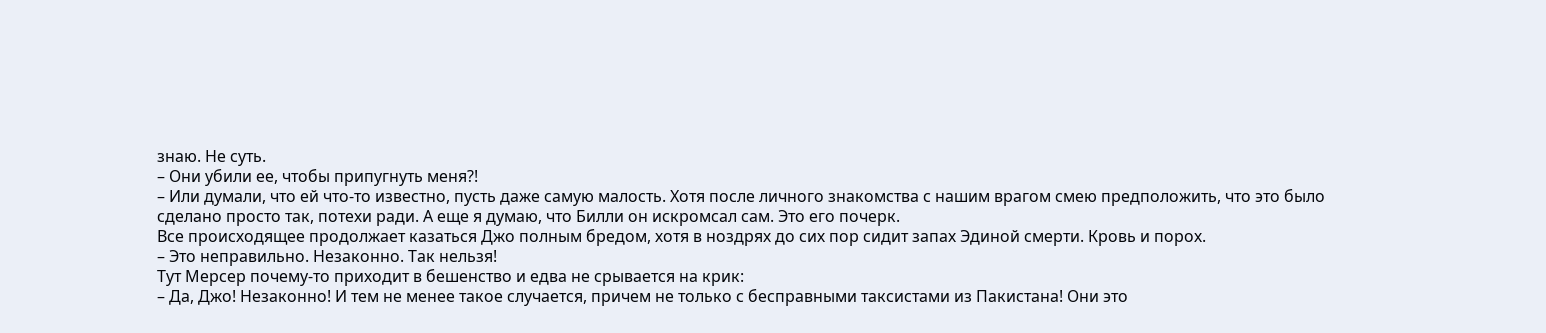знаю. Не суть.
– Они убили ее, чтобы припугнуть меня?!
– Или думали, что ей что-то известно, пусть даже самую малость. Хотя после личного знакомства с нашим врагом смею предположить, что это было сделано просто так, потехи ради. А еще я думаю, что Билли он искромсал сам. Это его почерк.
Все происходящее продолжает казаться Джо полным бредом, хотя в ноздрях до сих пор сидит запах Эдиной смерти. Кровь и порох.
– Это неправильно. Незаконно. Так нельзя!
Тут Мерсер почему-то приходит в бешенство и едва не срывается на крик:
– Да, Джо! Незаконно! И тем не менее такое случается, причем не только с бесправными таксистами из Пакистана! Они это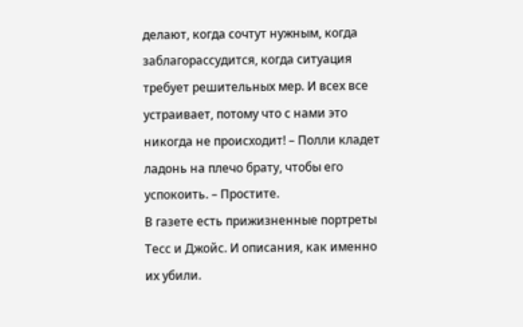делают, когда сочтут нужным, когда заблагорассудится, когда ситуация требует решительных мер. И всех все устраивает, потому что с нами это никогда не происходит! – Полли кладет ладонь на плечо брату, чтобы его успокоить. – Простите.
В газете есть прижизненные портреты Тесс и Джойс. И описания, как именно их убили.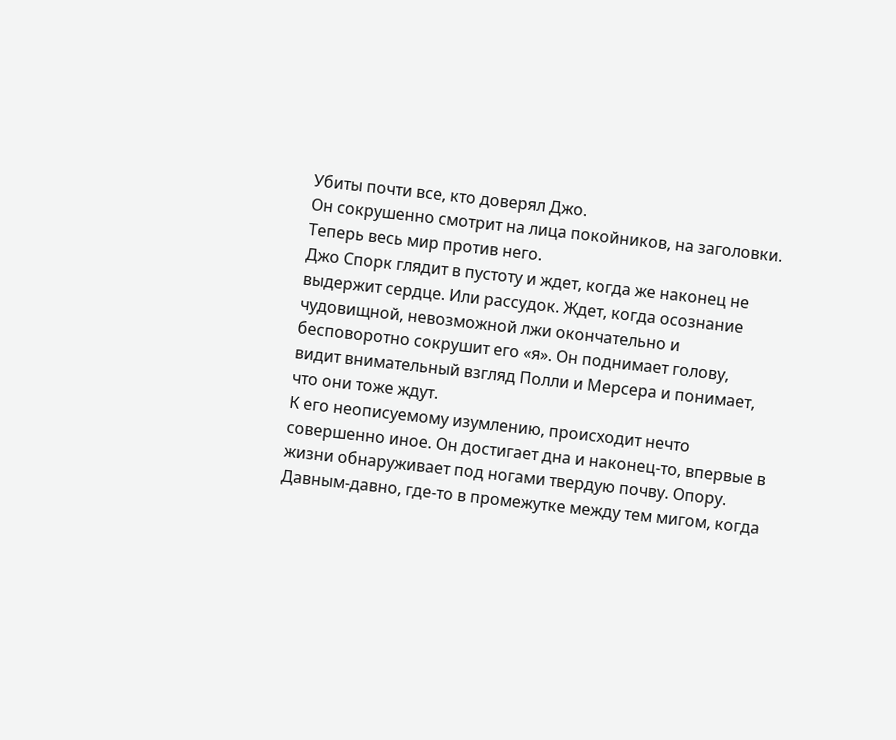Убиты почти все, кто доверял Джо.
Он сокрушенно смотрит на лица покойников, на заголовки.
Теперь весь мир против него.
Джо Спорк глядит в пустоту и ждет, когда же наконец не выдержит сердце. Или рассудок. Ждет, когда осознание чудовищной, невозможной лжи окончательно и бесповоротно сокрушит его «я». Он поднимает голову, видит внимательный взгляд Полли и Мерсера и понимает, что они тоже ждут.
К его неописуемому изумлению, происходит нечто совершенно иное. Он достигает дна и наконец-то, впервые в жизни обнаруживает под ногами твердую почву. Опору.
Давным-давно, где-то в промежутке между тем мигом, когда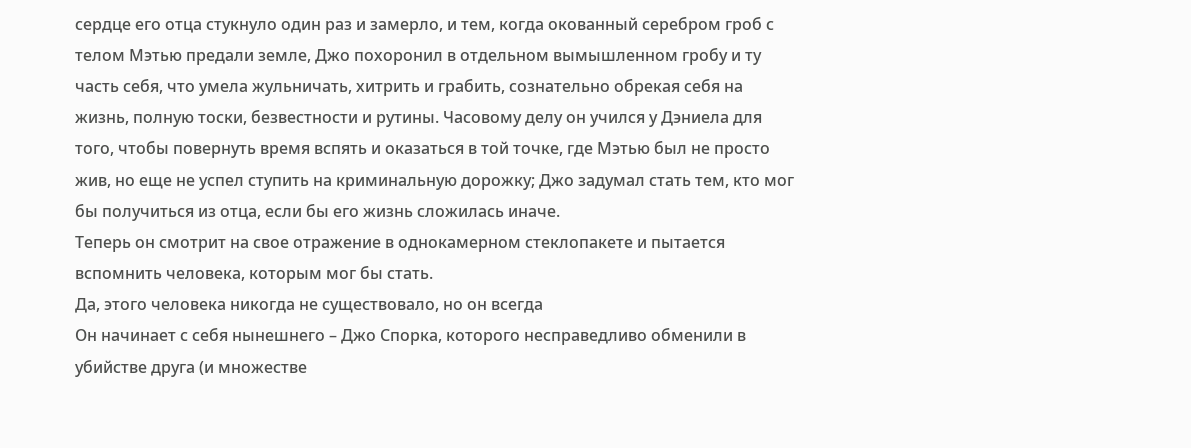сердце его отца стукнуло один раз и замерло, и тем, когда окованный серебром гроб с телом Мэтью предали земле, Джо похоронил в отдельном вымышленном гробу и ту часть себя, что умела жульничать, хитрить и грабить, сознательно обрекая себя на жизнь, полную тоски, безвестности и рутины. Часовому делу он учился у Дэниела для того, чтобы повернуть время вспять и оказаться в той точке, где Мэтью был не просто жив, но еще не успел ступить на криминальную дорожку; Джо задумал стать тем, кто мог бы получиться из отца, если бы его жизнь сложилась иначе.
Теперь он смотрит на свое отражение в однокамерном стеклопакете и пытается вспомнить человека, которым мог бы стать.
Да, этого человека никогда не существовало, но он всегда
Он начинает с себя нынешнего – Джо Спорка, которого несправедливо обменили в убийстве друга (и множестве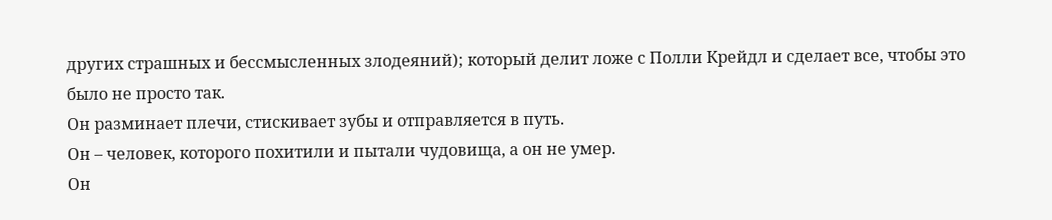других страшных и бессмысленных злодеяний); который делит ложе с Полли Крейдл и сделает все, чтобы это было не просто так.
Он разминает плечи, стискивает зубы и отправляется в путь.
Он – человек, которого похитили и пытали чудовища, а он не умер.
Он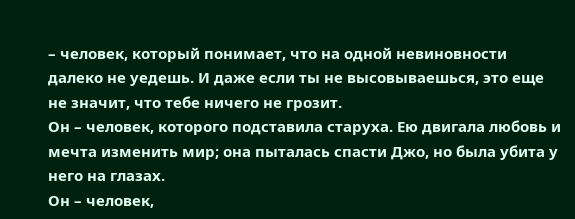– человек, который понимает, что на одной невиновности далеко не уедешь. И даже если ты не высовываешься, это еще не значит, что тебе ничего не грозит.
Он – человек, которого подставила старуха. Ею двигала любовь и мечта изменить мир; она пыталась спасти Джо, но была убита у него на глазах.
Он – человек,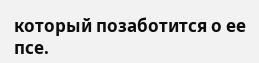который позаботится о ее псе.